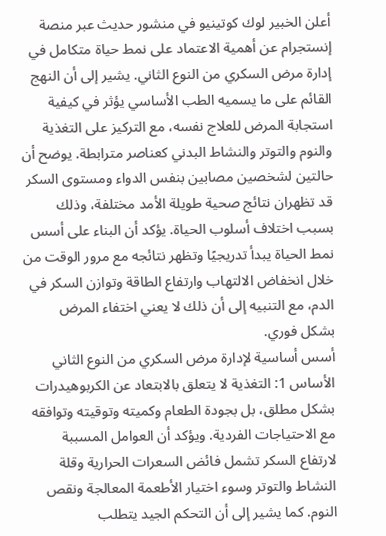أعلن الخبير لوك كوتينيو في منشور حديث عبر منصة إنستجرام عن أهمية الاعتماد على نمط حياة متكامل في إدارة مرض السكري من النوع الثاني. يشير إلى أن النهج القائم على ما يسميه الطب الأساسي يؤثر في كيفية استجابة المرض للعلاج نفسه، مع التركيز على التغذية والنوم والتوتر والنشاط البدني كعناصر مترابطة. يوضح أن حالتين لشخصين مصابين بنفس الدواء ومستوى السكر قد تظهران نتائج صحية طويلة الأمد مختلفة، وذلك بسبب اختلاف أسلوب الحياة. يؤكد أن البناء على أسس نمط الحياة يبدأ تدريجيًا وتظهر نتائجه مع مرور الوقت من خلال انخفاض الالتهاب وارتفاع الطاقة وتوازن السكر في الدم، مع التنبيه إلى أن ذلك لا يعني اختفاء المرض بشكل فوري.
أسس أساسية لإدارة مرض السكري من النوع الثاني
الأساس 1: التغذية لا يتعلق بالابتعاد عن الكربوهيدرات بشكل مطلق، بل بجودة الطعام وكميته وتوقيته وتوافقه مع الاحتياجات الفردية. ويؤكد أن العوامل المسببة لارتفاع السكر تشمل فائض السعرات الحرارية وقلة النشاط والتوتر وسوء اختيار الأطعمة المعالجة ونقص النوم. كما يشير إلى أن التحكم الجيد يتطلب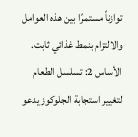توازناً مستمرًا بين هذه العوامل والالتزام بنمط غذائي ثابت.
الأساس 2: تسلسل الطعام لتغيير استجابة الجلوكوز يدعو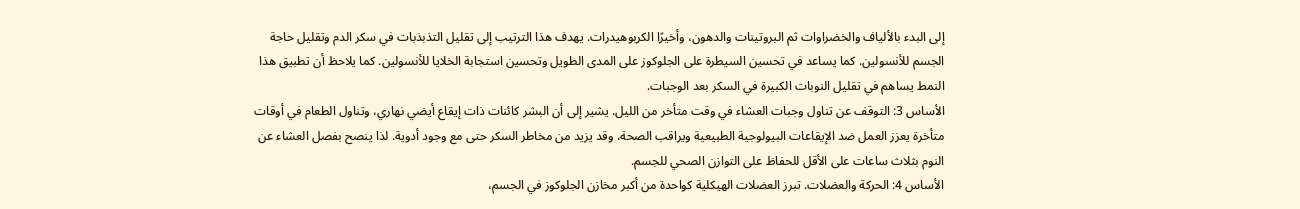إلى البدء بالألياف والخضراوات ثم البروتينات والدهون، وأخيرًا الكربوهيدرات. يهدف هذا الترتيب إلى تقليل التذبذبات في سكر الدم وتقليل حاجة الجسم للأنسولين. كما يساعد في تحسين السيطرة على الجلوكوز على المدى الطويل وتحسين استجابة الخلايا للأنسولين. كما يلاحظ أن تطبيق هذا النمط يساهم في تقليل النوبات الكبيرة في السكر بعد الوجبات.
الأساس 3: التوقف عن تناول وجبات العشاء في وقت متأخر من الليل. يشير إلى أن البشر كائنات ذات إيقاع أيضي نهاري، وتناول الطعام في أوقات متأخرة يعزز العمل ضد الإيقاعات البيولوجية الطبيعية ويراقب الصحة، وقد يزيد من مخاطر السكر حتى مع وجود أدوية. لذا ينصح بفصل العشاء عن النوم بثلاث ساعات على الأقل للحفاظ على التوازن الصحي للجسم.
الأساس 4: الحركة والعضلات. تبرز العضلات الهيكلية كواحدة من أكبر مخازن الجلوكوز في الجسم،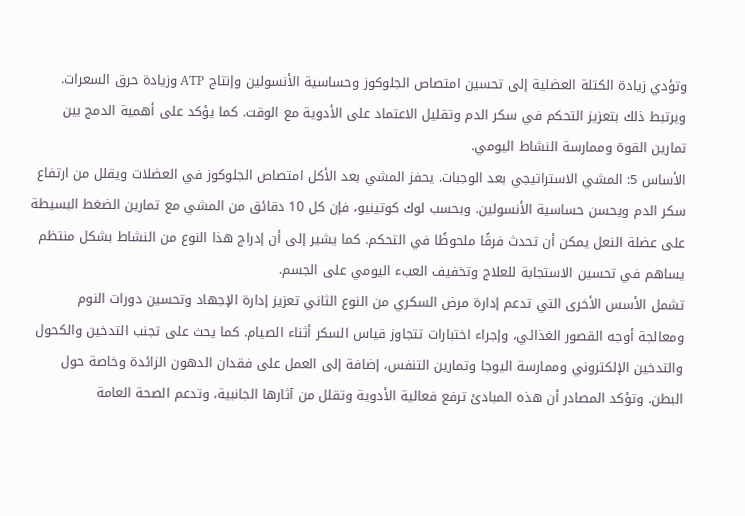وتؤدي زيادة الكتلة العضلية إلى تحسين امتصاص الجلوكوز وحساسية الأنسولين وإنتاج ATP وزيادة حرق السعرات. ويرتبط ذلك بتعزيز التحكم في سكر الدم وتقليل الاعتماد على الأدوية مع الوقت. كما يؤكد على أهمية الدمج بين تمارين القوة وممارسة النشاط اليومي.
الأساس 5: المشي الاستراتيجي بعد الوجبات. يحفز المشي بعد الأكل امتصاص الجلوكوز في العضلات ويقلل من ارتفاع سكر الدم ويحسن حساسية الأنسولين. وبحسب لوك كوتينيو، فإن كل 10 دقائق من المشي مع تمارين الضغط البسيطة على عضلة النعل يمكن أن تحدث فرقًا ملحوظًا في التحكم. كما يشير إلى أن إدراج هذا النوع من النشاط بشكل منتظم يساهم في تحسين الاستجابة للعلاج وتخفيف العبء اليومي على الجسم.
تشمل الأسس الأخرى التي تدعم إدارة مرض السكري من النوع الثاني تعزيز إدارة الإجهاد وتحسين دورات النوم ومعالجة أوجه القصور الغذائي، وإجراء اختبارات تتجاوز قياس السكر أثناء الصيام. كما يحث على تجنب التدخين والكحول والتدخين الإلكتروني وممارسة اليوجا وتمارين التنفس، إضافة إلى العمل على فقدان الدهون الزائدة وخاصة حول البطن. وتؤكد المصادر أن هذه المبادئ ترفع فعالية الأدوية وتقلل من آثارها الجانبية، وتدعم الصحة العامة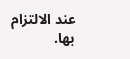عند الالتزام بها.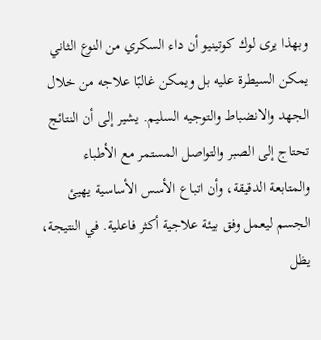وبهذا يرى لوك كوتينيو أن داء السكري من النوع الثاني يمكن السيطرة عليه بل ويمكن غالبًا علاجه من خلال الجهد والانضباط والتوجيه السليم. يشير إلى أن النتائج تحتاج إلى الصبر والتواصل المستمر مع الأطباء والمتابعة الدقيقة، وأن اتباع الأسس الأساسية يهيئ الجسم ليعمل وفق بيئة علاجية أكثر فاعلية. في النتيجة، يظل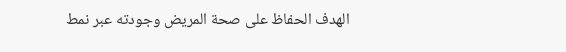الهدف الحفاظ على صحة المريض وجودته عبر نمط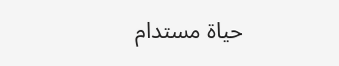حياة مستدام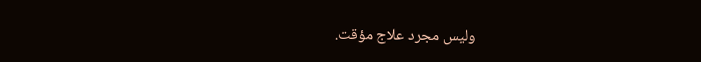وليس مجرد علاج مؤقت.